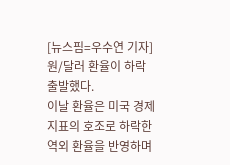[뉴스핌=우수연 기자] 원/달러 환율이 하락 출발했다.
이날 환율은 미국 경제지표의 호조로 하락한 역외 환율을 반영하며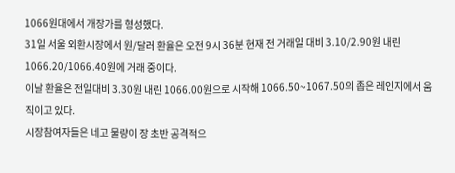1066원대에서 개장가를 형성했다.
31일 서울 외환시장에서 원/달러 환율은 오전 9시 36분 현재 전 거래일 대비 3.10/2.90원 내린 1066.20/1066.40원에 거래 중이다.
이날 환율은 전일대비 3.30원 내린 1066.00원으로 시작해 1066.50~1067.50의 좁은 레인지에서 움직이고 있다.
시장참여자들은 네고 물량이 장 초반 공격적으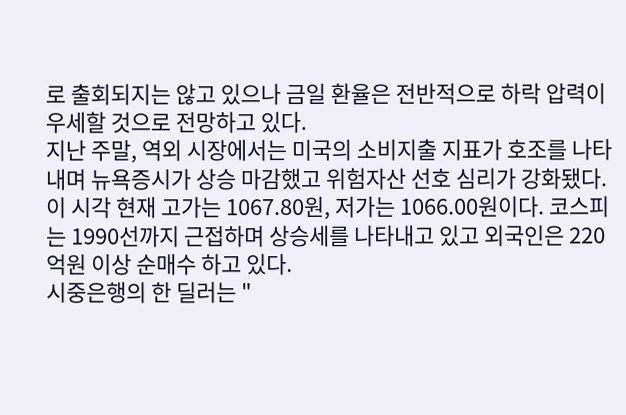로 출회되지는 않고 있으나 금일 환율은 전반적으로 하락 압력이 우세할 것으로 전망하고 있다.
지난 주말, 역외 시장에서는 미국의 소비지출 지표가 호조를 나타내며 뉴욕증시가 상승 마감했고 위험자산 선호 심리가 강화됐다.
이 시각 현재 고가는 1067.80원, 저가는 1066.00원이다. 코스피는 1990선까지 근접하며 상승세를 나타내고 있고 외국인은 220억원 이상 순매수 하고 있다.
시중은행의 한 딜러는 "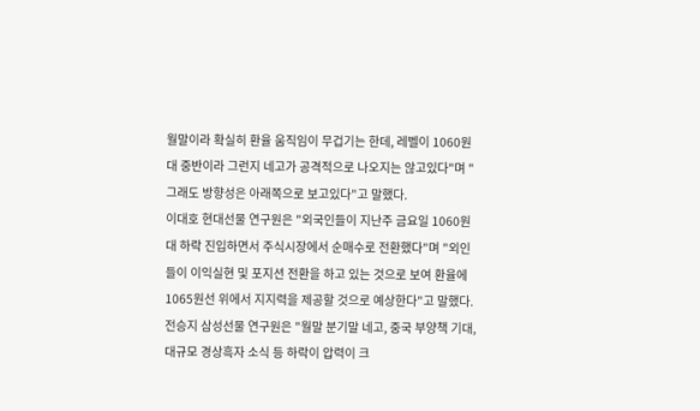월말이라 확실히 환율 움직임이 무겁기는 한데, 레벨이 1060원대 중반이라 그런지 네고가 공격적으로 나오지는 않고있다"며 "그래도 방향성은 아래쪽으로 보고있다"고 말했다.
이대호 현대선물 연구원은 "외국인들이 지난주 금요일 1060원대 하락 진입하면서 주식시장에서 순매수로 전환했다"며 "외인들이 이익실현 및 포지션 전환을 하고 있는 것으로 보여 환율에 1065원선 위에서 지지력을 제공할 것으로 예상한다"고 말했다.
전승지 삼성선물 연구원은 "월말 분기말 네고, 중국 부양책 기대,대규모 경상흑자 소식 등 하락이 압력이 크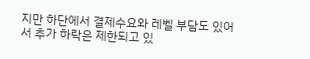지만 하단에서 결제수요와 레벨 부담도 있어서 추가 하락은 제한되고 있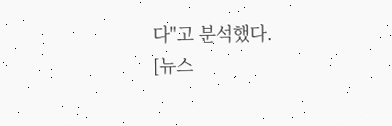다"고 분석했다.
[뉴스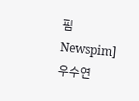핌 Newspim] 우수연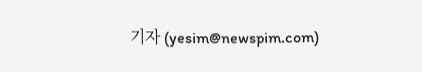기자 (yesim@newspim.com)